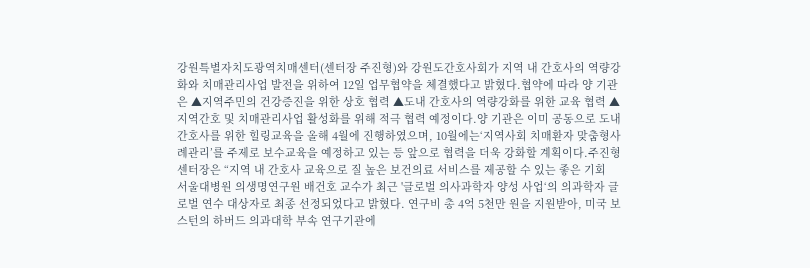강원특별자치도광역치매센터(센터장 주진형)와 강원도간호사회가 지역 내 간호사의 역량강화와 치매관리사업 발전을 위하여 12일 업무협약을 체결했다고 밝혔다.협약에 따라 양 기관은 ▲지역주민의 건강증진을 위한 상호 협력 ▲도내 간호사의 역량강화를 위한 교육 협력 ▲지역간호 및 치매관리사업 활성화를 위해 적극 협력 예정이다.양 기관은 이미 공동으로 도내 간호사를 위한 힐링교육을 올해 4월에 진행하였으며, 10월에는‘지역사회 치매환자 맞춤형사례관리’를 주제로 보수교육을 예정하고 있는 등 앞으로 협력을 더욱 강화할 계획이다.주진형 센터장은 “지역 내 간호사 교육으로 질 높은 보건의료 서비스를 제공할 수 있는 좋은 기회
서울대병원 의생명연구원 배건호 교수가 최근 '글로벌 의사과학자 양성 사업‘의 의과학자 글로벌 연수 대상자로 최종 선정되었다고 밝혔다. 연구비 총 4억 5천만 원을 지원받아, 미국 보스턴의 하버드 의과대학 부속 연구기관에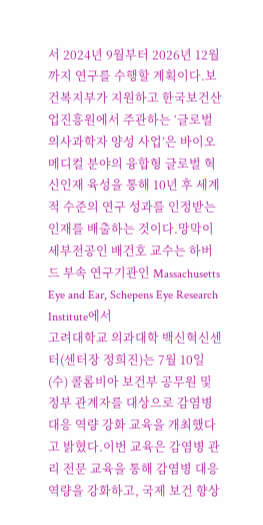서 2024년 9월부터 2026년 12월까지 연구를 수행할 계획이다.보건복지부가 지원하고 한국보건산업진흥원에서 주관하는 ‘글로벌 의사과학자 양성 사업’은 바이오메디컬 분야의 융합형 글로벌 혁신인재 육성을 통해 10년 후 세계적 수준의 연구 성과를 인정받는 인재를 배출하는 것이다.망막이 세부전공인 배건호 교수는 하버드 부속 연구기관인 Massachusetts Eye and Ear, Schepens Eye Research Institute에서
고려대학교 의과대학 백신혁신센터(센터장 정희진)는 7월 10일(수) 콜롬비아 보건부 공무원 및 정부 관계자를 대상으로 감염병 대응 역량 강화 교육을 개최했다고 밝혔다.이번 교육은 감염병 관리 전문 교육을 통해 감염병 대응 역량을 강화하고, 국제 보건 향상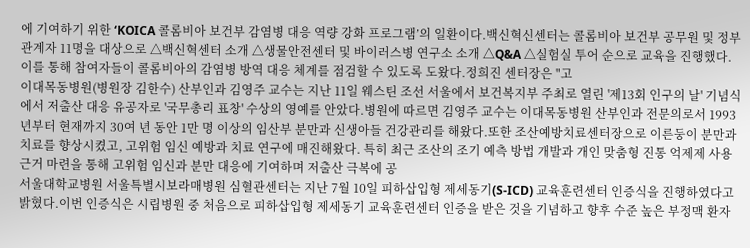에 기여하기 위한 ‘KOICA 콜롬비아 보건부 감염병 대응 역량 강화 프로그램’의 일환이다.백신혁신센터는 콜롬비아 보건부 공무원 및 정부 관계자 11명을 대상으로 △백신혁센터 소개 △생물안전센터 및 바이러스병 연구소 소개 △Q&A △실험실 투어 순으로 교육을 진행했다. 이를 통해 참여자들이 콜롬비아의 감염병 방역 대응 체계를 점검할 수 있도록 도왔다.정희진 센터장은 "고
이대목동병원(병원장 김한수) 산부인과 김영주 교수는 지난 11일 웨스틴 조선 서울에서 보건복지부 주최로 열린 '제13회 인구의 날' 기념식에서 저출산 대응 유공자로 '국무총리 표창' 수상의 영예를 안았다.병원에 따르면 김영주 교수는 이대목동병원 산부인과 전문의로서 1993년부터 현재까지 30여 년 동안 1만 명 이상의 임산부 분만과 신생아들 건강관리를 해왔다.또한 조산예방치료센터장으로 이른둥이 분만과 치료를 향상시켰고, 고위험 임신 예방과 치료 연구에 매진해왔다. 특히 최근 조산의 조기 예측 방법 개발과 개인 맞춤형 진통 억제제 사용 근거 마련을 통해 고위험 임신과 분만 대응에 기여하며 저출산 극복에 공
서울대학교병원 서울특별시보라매병원 심혈관센터는 지난 7월 10일 피하삽입형 제세동기(S-ICD) 교육훈련센터 인증식을 진행하였다고 밝혔다.이번 인증식은 시립병원 중 처음으로 피하삽입형 제세동기 교육훈련센터 인증을 받은 것을 기념하고 향후 수준 높은 부정맥 환자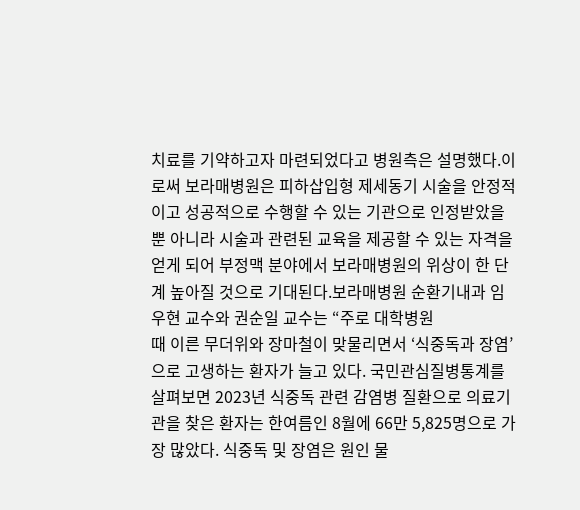치료를 기약하고자 마련되었다고 병원측은 설명했다.이로써 보라매병원은 피하삽입형 제세동기 시술을 안정적이고 성공적으로 수행할 수 있는 기관으로 인정받았을 뿐 아니라 시술과 관련된 교육을 제공할 수 있는 자격을 얻게 되어 부정맥 분야에서 보라매병원의 위상이 한 단계 높아질 것으로 기대된다.보라매병원 순환기내과 임우현 교수와 권순일 교수는 “주로 대학병원
때 이른 무더위와 장마철이 맞물리면서 ‘식중독과 장염’으로 고생하는 환자가 늘고 있다. 국민관심질병통계를 살펴보면 2023년 식중독 관련 감염병 질환으로 의료기관을 찾은 환자는 한여름인 8월에 66만 5,825명으로 가장 많았다. 식중독 및 장염은 원인 물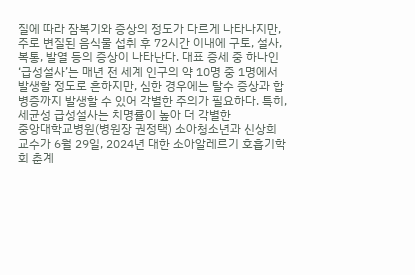질에 따라 잠복기와 증상의 정도가 다르게 나타나지만, 주로 변질된 음식물 섭취 후 72시간 이내에 구토, 설사, 복통, 발열 등의 증상이 나타난다. 대표 증세 중 하나인 ‘급성설사’는 매년 전 세계 인구의 약 10명 중 1명에서 발생할 정도로 흔하지만, 심한 경우에는 탈수 증상과 합병증까지 발생할 수 있어 각별한 주의가 필요하다. 특히, 세균성 급성설사는 치명률이 높아 더 각별한
중앙대학교병원(병원장 권정택) 소아청소년과 신상희 교수가 6월 29일, 2024년 대한 소아알레르기 호흡기학회 춘계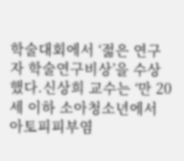학술대회에서 ‘젊은 연구자 학술연구비상’을 수상했다.신상희 교수는 ‘만 20세 이하 소아청소년에서 아토피피부염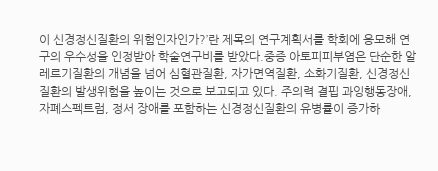이 신경정신질환의 위험인자인가?’란 제목의 연구계획서를 학회에 응모해 연구의 우수성을 인정받아 학술연구비를 받았다.중증 아토피피부염은 단순한 알레르기질환의 개념을 넘어 심혈관질환, 자가면역질환, 소화기질환, 신경정신질환의 발생위험을 높이는 것으로 보고되고 있다. 주의력 결핍 과잉행동장애, 자폐스펙트럼, 정서 장애를 포함하는 신경정신질환의 유병률이 증가하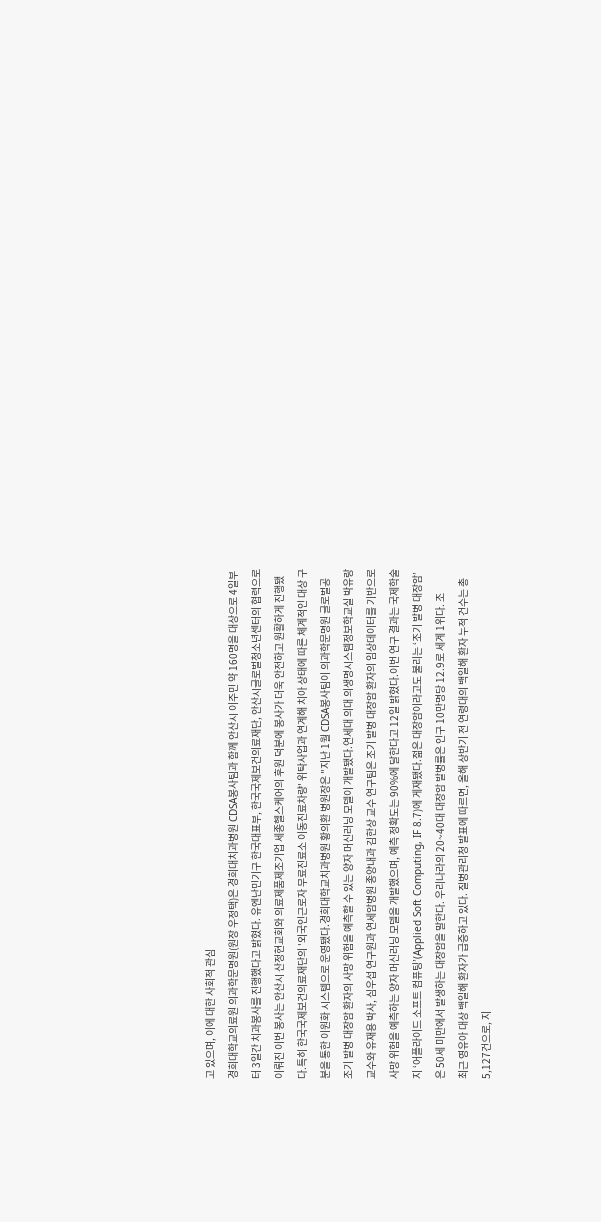고 있으며, 이에 대한 사회적 관심
경희대학교의료원 의과학문명원(원장 우정택)은 경희대치과병원 CDSA봉사팀과 함께 안산시 이주민 약 160명을 대상으로 4일부터 3일간 치과봉사를 진행했다고 밝혔다. 유엔난민기구 한국대표부, 한국국제보건의료재단, 안산시글로벌청소년센터의 협력으로 이뤄진 이번 봉사는 안산시 산정현교회와 의료제품제조기업 세종헬스케어의 후원 덕분에 봉사가 더욱 안전하고 원활하게 진행됐다.특히 한국국제보건의료재단의 '외국인근로자 무료진료소 이동진료차량' 위탁사업과 연계해 치아 상태에 따른 체계적인 대상 구분을 통한 이원화 시스템으로 운영됐다.경희대학교치과병원 황의환 병원장은 "지난 1월 CDSA봉사팀이 의과학문명원 글로벌공
조기 발병 대장암 환자의 사망 위험을 예측할 수 있는 양자 머신러닝 모델이 개발됐다.연세대 의대 의생명시스템정보학교실 박유랑 교수와 유재용 박사, 심우섭 연구원과 연세암병원 종양내과 김한상 교수 연구팀은 조기 발병 대장암 환자의 임상데이터를 기반으로 사망 위험을 예측하는 양자 머신러닝 모델을 개발했으며, 예측 정확도는 90%에 달한다고 12일 밝혔다.이번 연구 결과는 국제학술지 ‘어플라이드 소프트 컴퓨팅’(Applied Soft Computing, IF 8.7)에 게재됐다.젊은 대장암이라고도 불리는 ‘조기 발병 대장암’은 50세 미만에서 발생하는 대장암을 말한다. 우리나라의 20~40대 대장암 발병률은 인구 10만명당 12.9로 세계 1위다. 조
최근 영유아 대상 백일해 환자가 급증하고 있다. 질병관리청 발표에 따르면, 올해 상반기 전 연령대의 백일해 환자 누적 건수는 총 5,127건으로, 지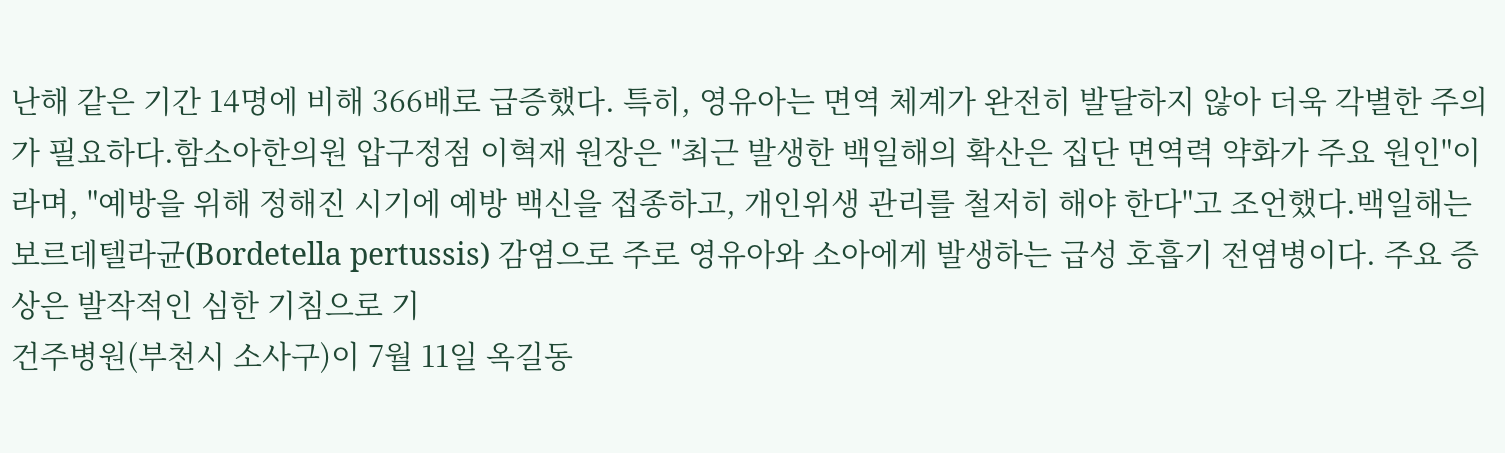난해 같은 기간 14명에 비해 366배로 급증했다. 특히, 영유아는 면역 체계가 완전히 발달하지 않아 더욱 각별한 주의가 필요하다.함소아한의원 압구정점 이혁재 원장은 "최근 발생한 백일해의 확산은 집단 면역력 약화가 주요 원인"이라며, "예방을 위해 정해진 시기에 예방 백신을 접종하고, 개인위생 관리를 철저히 해야 한다"고 조언했다.백일해는 보르데텔라균(Bordetella pertussis) 감염으로 주로 영유아와 소아에게 발생하는 급성 호흡기 전염병이다. 주요 증상은 발작적인 심한 기침으로 기
건주병원(부천시 소사구)이 7월 11일 옥길동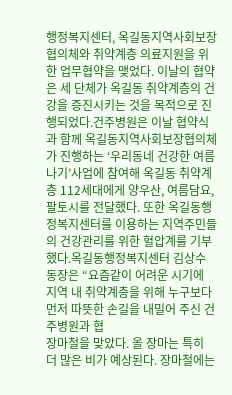행정복지센터, 옥길동지역사회보장협의체와 취약계층 의료지원을 위한 업무협약을 맺었다. 이날의 협약은 세 단체가 옥길동 취약계층의 건강을 증진시키는 것을 목적으로 진행되었다.건주병원은 이날 협약식과 함께 옥길동지역사회보장협의체가 진행하는 ‘우리동네 건강한 여름나기’사업에 참여해 옥길동 취약계층 112세대에게 양우산, 여름담요, 팔토시를 전달했다. 또한 옥길동행정복지센터를 이용하는 지역주민들의 건강관리를 위한 혈압계를 기부했다.옥길동행정복지센터 김상수 동장은 “요즘같이 어려운 시기에 지역 내 취약계층을 위해 누구보다 먼저 따뜻한 손길을 내밀어 주신 건주병원과 협
장마철을 맞았다. 올 장마는 특히 더 많은 비가 예상된다. 장마철에는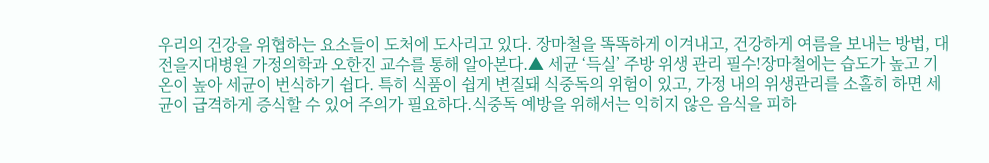우리의 건강을 위협하는 요소들이 도처에 도사리고 있다. 장마철을 똑똑하게 이겨내고, 건강하게 여름을 보내는 방법, 대전을지대병원 가정의학과 오한진 교수를 통해 알아본다.▲ 세균 ‘득실’ 주방 위생 관리 필수!장마철에는 습도가 높고 기온이 높아 세균이 번식하기 쉽다. 특히 식품이 쉽게 변질돼 식중독의 위험이 있고, 가정 내의 위생관리를 소홀히 하면 세균이 급격하게 증식할 수 있어 주의가 필요하다.식중독 예방을 위해서는 익히지 않은 음식을 피하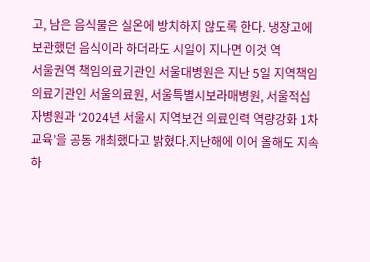고, 남은 음식물은 실온에 방치하지 않도록 한다. 냉장고에 보관했던 음식이라 하더라도 시일이 지나면 이것 역
서울권역 책임의료기관인 서울대병원은 지난 5일 지역책임의료기관인 서울의료원, 서울특별시보라매병원, 서울적십자병원과 ‘2024년 서울시 지역보건 의료인력 역량강화 1차 교육’을 공동 개최했다고 밝혔다.지난해에 이어 올해도 지속하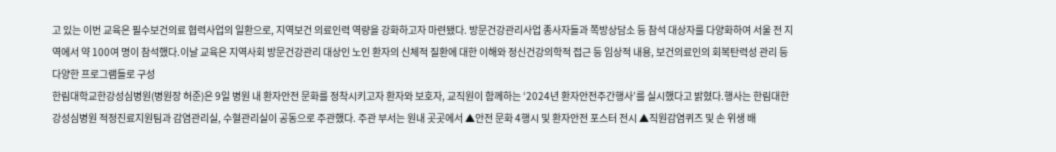고 있는 이번 교육은 필수보건의료 협력사업의 일환으로, 지역보건 의료인력 역량을 강화하고자 마련됐다. 방문건강관리사업 종사자들과 쪽방상담소 등 참석 대상자를 다양화하여 서울 전 지역에서 약 100여 명이 참석했다.이날 교육은 지역사회 방문건강관리 대상인 노인 환자의 신체적 질환에 대한 이해와 정신건강의학적 접근 등 임상적 내용, 보건의료인의 회복탄력성 관리 등 다양한 프로그램들로 구성
한림대학교한강성심병원(병원장 허준)은 9일 병원 내 환자안전 문화를 정착시키고자 환자와 보호자, 교직원이 함께하는 ‘2024년 환자안전주간행사’를 실시했다고 밝혔다.행사는 한림대한강성심병원 적정진료지원팀과 감염관리실, 수혈관리실이 공동으로 주관했다. 주관 부서는 원내 곳곳에서 ▲안전 문화 4행시 및 환자안전 포스터 전시 ▲직원감염퀴즈 및 손 위생 배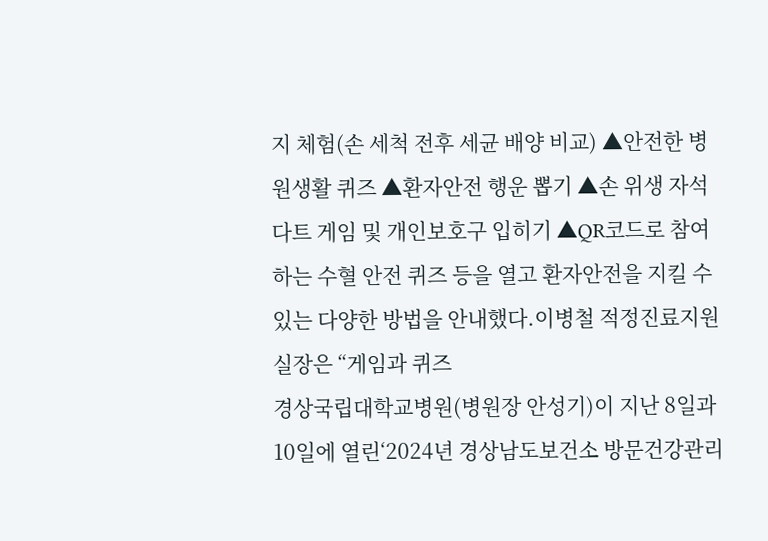지 체험(손 세척 전후 세균 배양 비교) ▲안전한 병원생활 퀴즈 ▲환자안전 행운 뽑기 ▲손 위생 자석 다트 게임 및 개인보호구 입히기 ▲QR코드로 참여하는 수혈 안전 퀴즈 등을 열고 환자안전을 지킬 수 있는 다양한 방법을 안내했다.이병철 적정진료지원실장은 “게임과 퀴즈
경상국립대학교병원(병원장 안성기)이 지난 8일과 10일에 열린‘2024년 경상남도보건소 방문건강관리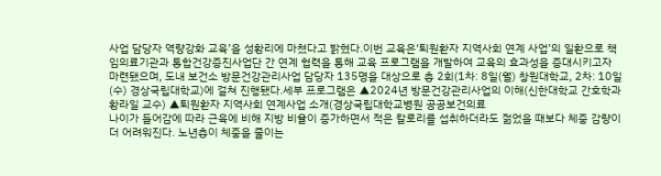사업 담당자 역량강화 교육’을 성황리에 마쳤다고 밝혔다.이번 교육은‘퇴원환자 지역사회 연계 사업’의 일환으로 책임의료기관과 통합건강증진사업단 간 연계 협력을 통해 교육 프로그램을 개발하여 교육의 효과성을 증대시키고자 마련됐으며, 도내 보건소 방문건강관리사업 담당자 135명을 대상으로 총 2회(1차: 8일(월) 창원대학교, 2차: 10일(수) 경상국립대학교)에 걸쳐 진행됐다.세부 프로그램은 ▲2024년 방문건강관리사업의 이해(신한대학교 간호학과 황라일 교수) ▲퇴원환자 지역사회 연계사업 소개(경상국립대학교병원 공공보건의료
나이가 들어감에 따라 근육에 비해 지방 비율이 증가하면서 적은 칼로리를 섭취하더라도 젊었을 때보다 체중 감량이 더 어려워진다. 노년층이 체중을 줄이는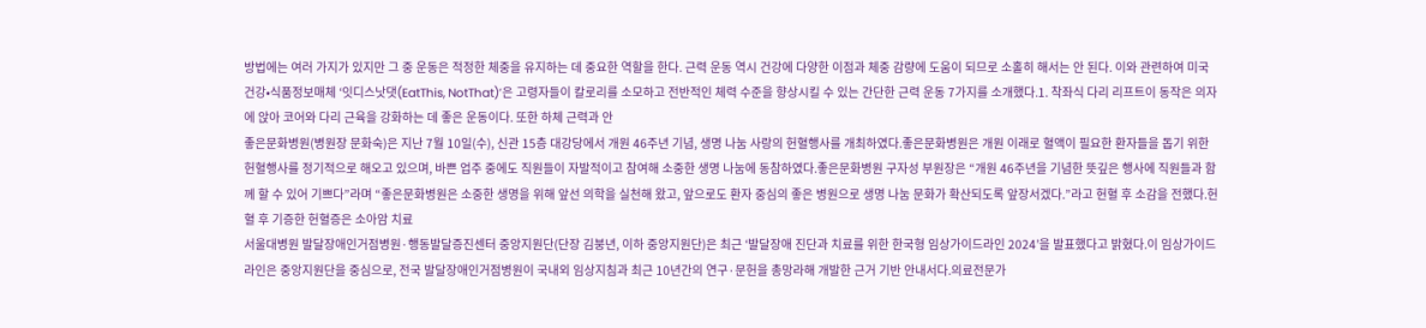방법에는 여러 가지가 있지만 그 중 운동은 적정한 체중을 유지하는 데 중요한 역할을 한다. 근력 운동 역시 건강에 다양한 이점과 체중 감량에 도움이 되므로 소홀히 해서는 안 된다. 이와 관련하여 미국 건강•식품정보매체 ‘잇디스낫댓(EatThis, NotThat)’은 고령자들이 칼로리를 소모하고 전반적인 체력 수준을 향상시킬 수 있는 간단한 근력 운동 7가지를 소개했다.1. 착좌식 다리 리프트이 동작은 의자에 앉아 코어와 다리 근육을 강화하는 데 좋은 운동이다. 또한 하체 근력과 안
좋은문화병원(병원장 문화숙)은 지난 7월 10일(수), 신관 15층 대강당에서 개원 46주년 기념, 생명 나눔 사랑의 헌혈행사를 개최하였다.좋은문화병원은 개원 이래로 혈액이 필요한 환자들을 돕기 위한 헌혈행사를 정기적으로 해오고 있으며, 바쁜 업주 중에도 직원들이 자발적이고 참여해 소중한 생명 나눔에 동참하였다.좋은문화병원 구자성 부원장은 “개원 46주년을 기념한 뜻깊은 행사에 직원들과 함께 할 수 있어 기쁘다”라며 “좋은문화병원은 소중한 생명을 위해 앞선 의학을 실천해 왔고, 앞으로도 환자 중심의 좋은 병원으로 생명 나눔 문화가 확산되도록 앞장서겠다.”라고 헌혈 후 소감을 전했다.헌혈 후 기증한 헌혈증은 소아암 치료
서울대병원 발달장애인거점병원·행동발달증진센터 중앙지원단(단장 김붕년, 이하 중앙지원단)은 최근 ‘발달장애 진단과 치료를 위한 한국형 임상가이드라인 2024’을 발표했다고 밝혔다.이 임상가이드라인은 중앙지원단을 중심으로, 전국 발달장애인거점병원이 국내외 임상지침과 최근 10년간의 연구·문헌을 총망라해 개발한 근거 기반 안내서다.의료전문가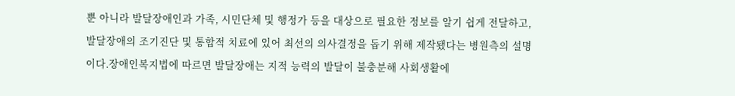뿐 아니라 발달장애인과 가족, 시민단체 및 행정가 등을 대상으로 필요한 정보를 알기 쉽게 전달하고, 발달장애의 조기진단 및 통합적 치료에 있어 최선의 의사결정을 돕기 위해 제작됐다는 병원측의 설명이다.장애인복지법에 따르면 발달장애는 지적 능력의 발달이 불충분해 사회생활에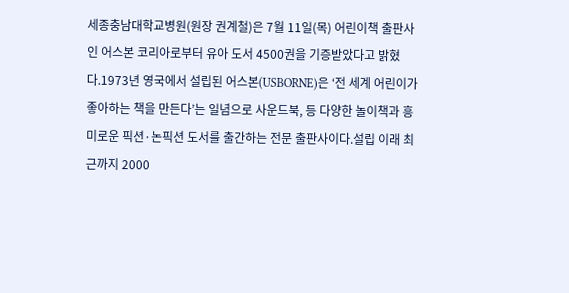세종충남대학교병원(원장 권계철)은 7월 11일(목) 어린이책 출판사인 어스본 코리아로부터 유아 도서 4500권을 기증받았다고 밝혔다.1973년 영국에서 설립된 어스본(USBORNE)은 ‘전 세계 어린이가 좋아하는 책을 만든다’는 일념으로 사운드북, 등 다양한 놀이책과 흥미로운 픽션·논픽션 도서를 출간하는 전문 출판사이다.설립 이래 최근까지 2000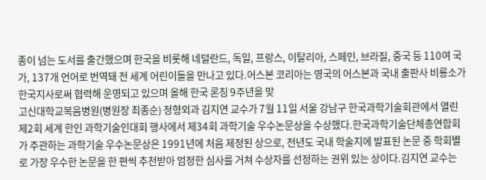종이 넘는 도서를 출간했으며 한국을 비롯해 네덜란드, 독일, 프랑스, 이탈리아, 스페인, 브라질, 중국 등 110여 국가, 137개 언어로 번역돼 전 세계 어린이들을 만나고 있다.어스본 코리아는 영국의 어스본과 국내 출판사 비룡소가 한국지사로써 협력해 운영되고 있으며 올해 한국 론칭 9주년을 맞
고신대학교복음병원(병원장 최종순) 정형외과 김지연 교수가 7월 11일 서울 강남구 한국과학기술회관에서 열린 제2회 세계 한인 과학기술인대회 행사에서 제34회 과학기술 우수논문상을 수상했다.한국과학기술단체총연합회가 주관하는 과학기술 우수논문상은 1991년에 처음 제정된 상으로, 전년도 국내 학술지에 발표된 논문 중 학회별로 가장 우수한 논문을 한 편씩 추천받아 엄정한 심사를 거쳐 수상자를 선정하는 권위 있는 상이다.김지연 교수는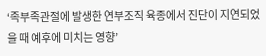‘족부족관절에 발생한 연부조직 육종에서 진단이 지연되었을 때 예후에 미치는 영향’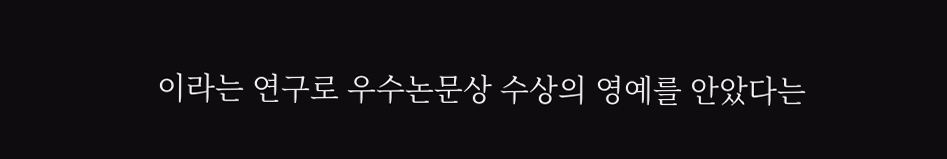이라는 연구로 우수논문상 수상의 영예를 안았다는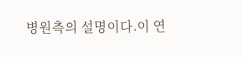병원측의 설명이다.이 연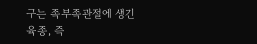구는 족부족관절에 생긴 육종, 즉